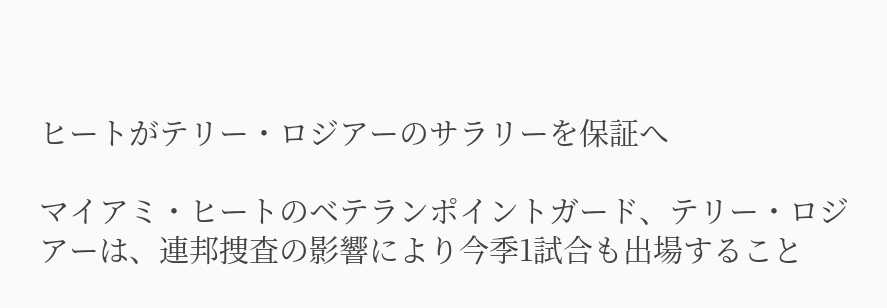ヒートがテリー・ロジアーのサラリーを保証へ

マイアミ・ヒートのベテランポイントガード、テリー・ロジアーは、連邦捜査の影響により今季1試合も出場すること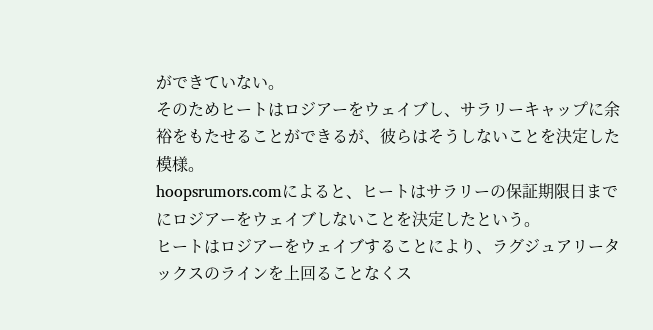ができていない。
そのためヒートはロジアーをウェイブし、サラリーキャップに余裕をもたせることができるが、彼らはそうしないことを決定した模様。
hoopsrumors.comによると、ヒートはサラリーの保証期限日までにロジアーをウェイブしないことを決定したという。
ヒートはロジアーをウェイブすることにより、ラグジュアリータックスのラインを上回ることなくス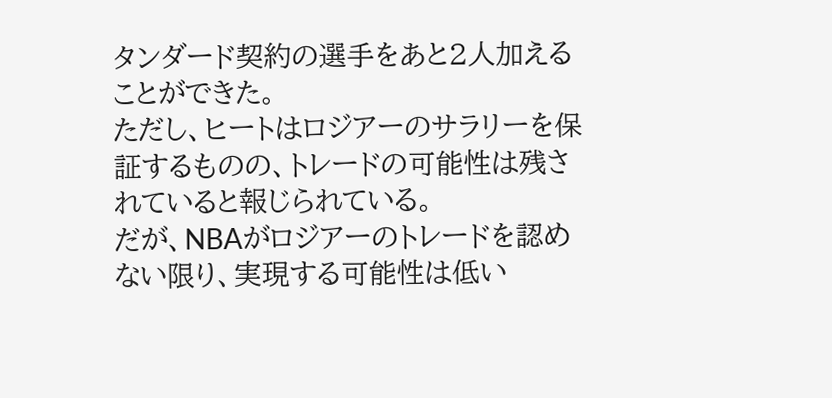タンダード契約の選手をあと2人加えることができた。
ただし、ヒートはロジアーのサラリーを保証するものの、トレードの可能性は残されていると報じられている。
だが、NBAがロジアーのトレードを認めない限り、実現する可能性は低い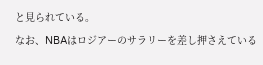と見られている。
なお、NBAはロジアーのサラリーを差し押さえている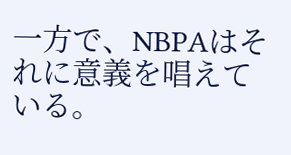一方で、NBPAはそれに意義を唱えている。